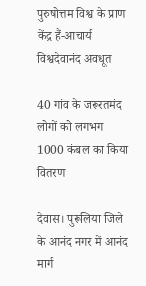पुरुषोत्तम विश्व के प्राण केंद्र हैं-आचार्य विश्वदेवानंद अवधूत

40 गांव के जरूरतमंद लोगों को लगभग 1000 कंबल का किया वितरण

देवास। पुरूलिया जिले के आनंद नगर में आनंद मार्ग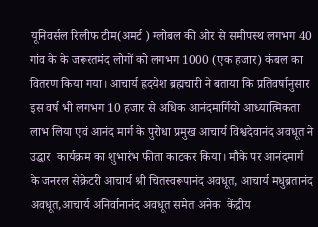यूनिवर्सल रिलीफ टीम(अमर्ट ) ग्लोबल की ओर से समीपस्थ लगभग 40 गांव के के जरूरतमंद लोगों को लगभग 1000 (एक हजार) कंबल का वितरण किया गया। आचार्य ह्रदयेश ब्रह्मचारी ने बताया कि प्रतिवर्षानुसार इस वर्ष भी लगभग 10 हजार से अधिक आनंदमार्गियो आध्यात्मिकता लाभ लिया एवं आनंद मार्ग के पुरोधा प्रमुख आचार्य विश्वदेवानंद अवधूत ने उद्धार  कार्यक्रम का शुभारंभ फीता काटकर किया। मौके पर आनंदमार्ग  के जनरल सेक्रेटरी आचार्य श्री चितस्वरूपानंद अवधूत, आचार्य मधुब्रतानंद अवधूत,आचार्य अनिर्वानानंद अवधूत समेत अनेक  केंद्रीय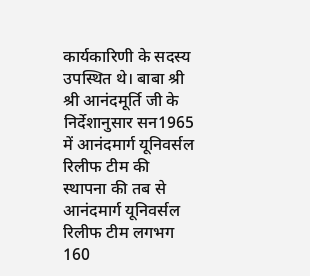कार्यकारिणी के सदस्य उपस्थित थे। बाबा श्री श्री आनंदमूर्ति जी के निर्देशानुसार सन1965 में आनंदमार्ग यूनिवर्सल रिलीफ टीम की स्थापना की तब से आनंदमार्ग यूनिवर्सल रिलीफ टीम लगभग 160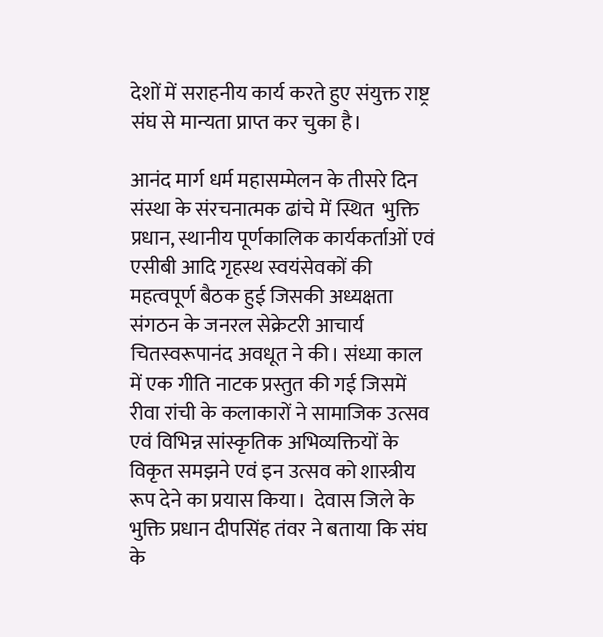देशों में सराहनीय कार्य करते हुए संयुक्त राष्ट्र संघ से मान्यता प्राप्त कर चुका है।

आनंद मार्ग धर्म महासम्मेलन के तीसरे दिन संस्था के संरचनात्मक ढांचे में स्थित  भुक्ति प्रधान, स्थानीय पूर्णकालिक कार्यकर्ताओं एवं एसीबी आदि गृहस्थ स्वयंसेवकों की महत्वपूर्ण बैठक हुई जिसकी अध्यक्षता संगठन के जनरल सेक्रेटरी आचार्य  चितस्वरूपानंद अवधूत ने की। संध्या काल में एक गीति नाटक प्रस्तुत की गई जिसमें रीवा रांची के कलाकारों ने सामाजिक उत्सव एवं विभिन्न सांस्कृतिक अभिव्यक्तियों के विकृत समझने एवं इन उत्सव को शास्त्रीय रूप देने का प्रयास किया।  देवास जिले के भुक्ति प्रधान दीपसिंह तंवर ने बताया कि संघ के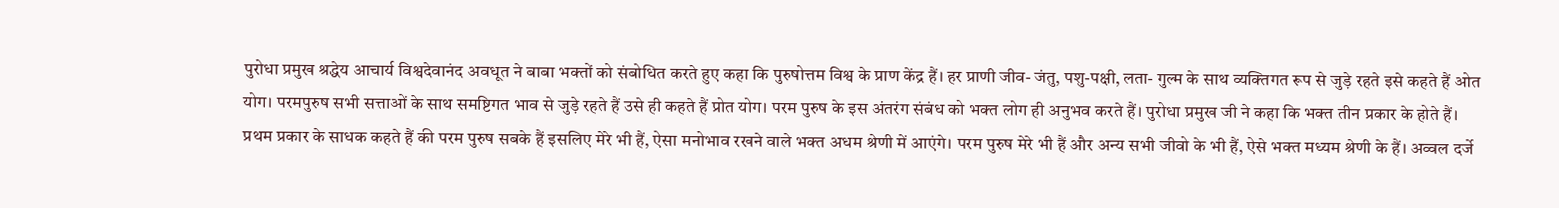पुरोधा प्रमुख श्रद्धेय आचार्य विश्वदेवानंद अवधूत ने बाबा भक्तों को संबोधित करते हुए कहा कि पुरुषोत्तम विश्व के प्राण केंद्र हैं। हर प्राणी जीव- जंतु, पशु-पक्षी, लता- गुल्म के साथ व्यक्तिगत रूप से जुड़े रहते इसे कहते हैं ओत योग। परमपुरुष सभी सत्ताओं के साथ समष्टिगत भाव से जुड़े रहते हैं उसे ही कहते हैं प्रोत योग। परम पुरुष के इस अंतरंग संबंध को भक्त लोग ही अनुभव करते हैं। पुरोधा प्रमुख जी ने कहा कि भक्त तीन प्रकार के होते हैं। प्रथम प्रकार के साधक कहते हैं की परम पुरुष सबके हैं इसलिए मेरे भी हैं, ऐसा मनोभाव रखने वाले भक्त अधम श्रेणी में आएंगे। परम पुरुष मेरे भी हैं और अन्य सभी जीवो के भी हैं, ऐसे भक्त मध्यम श्रेणी के हैं। अव्वल दर्जे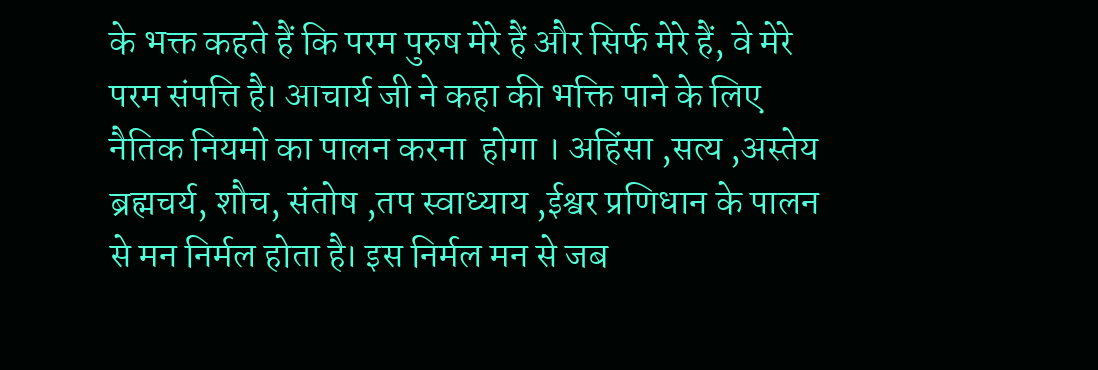के भक्त कहते हैं कि परम पुरुष मेरे हैं और सिर्फ मेरे हैं, वे मेरे परम संपत्ति है। आचार्य जी ने कहा की भक्ति पाने के लिए नैतिक नियमो का पालन करना  होगा । अहिंसा ,सत्य ,अस्तेय ब्रह्मचर्य, शौच, संतोष ,तप स्वाध्याय ,ईश्वर प्रणिधान के पालन से मन निर्मल होता है। इस निर्मल मन से जब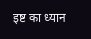इष्ट का ध्यान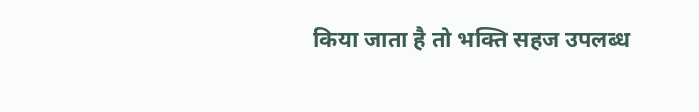किया जाता है तो भक्ति सहज उपलब्ध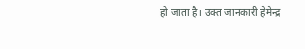हो जाता है। उक्त जानकारी हेमेन्द्र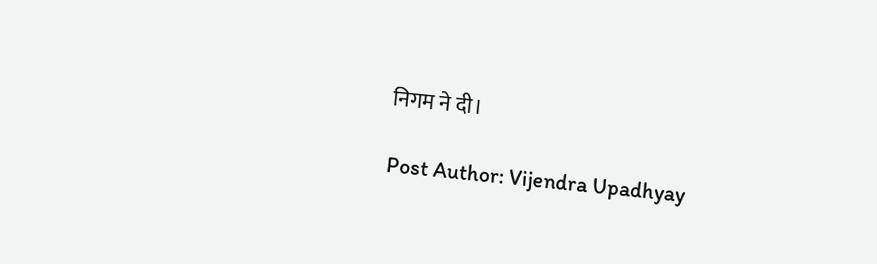निगम ने दी।

Post Author: Vijendra Upadhyay